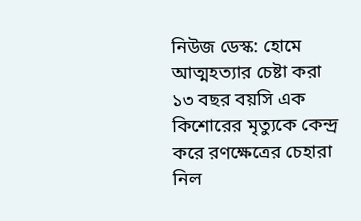নিউজ ডেস্ক: হোমে আত্মহত্যার চেষ্টা করা ১৩ বছর বয়সি এক কিশোরের মৃত্যুকে কেন্দ্র করে রণক্ষেত্রের চেহারা নিল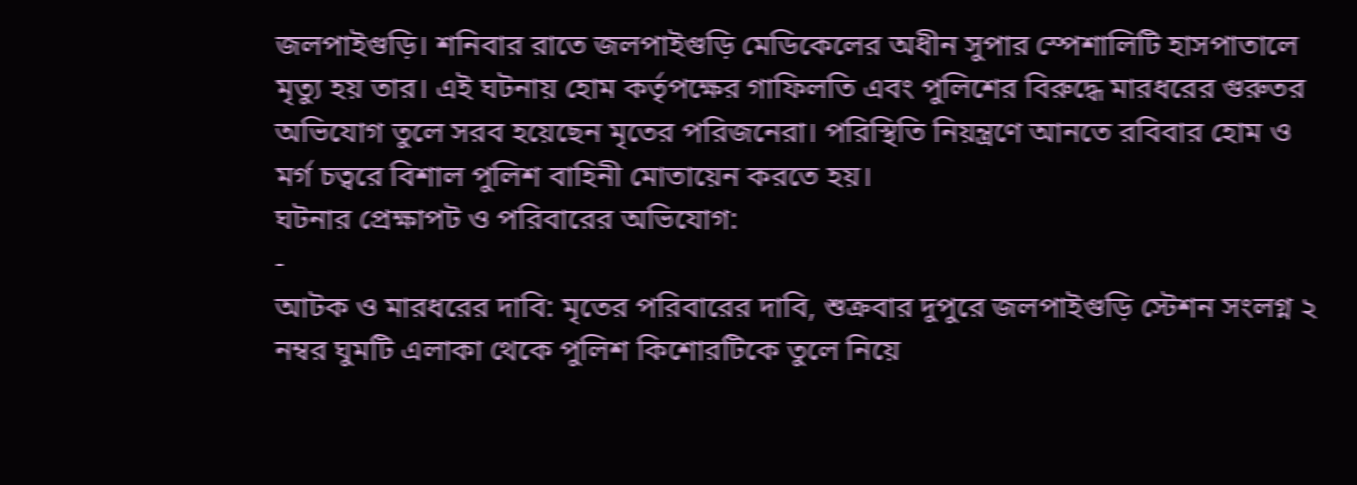জলপাইগুড়ি। শনিবার রাতে জলপাইগুড়ি মেডিকেলের অধীন সুপার স্পেশালিটি হাসপাতালে মৃত্যু হয় তার। এই ঘটনায় হোম কর্তৃপক্ষের গাফিলতি এবং পুলিশের বিরুদ্ধে মারধরের গুরুতর অভিযোগ তুলে সরব হয়েছেন মৃতের পরিজনেরা। পরিস্থিতি নিয়ন্ত্রণে আনতে রবিবার হোম ও মর্গ চত্বরে বিশাল পুলিশ বাহিনী মোতায়েন করতে হয়।
ঘটনার প্রেক্ষাপট ও পরিবারের অভিযোগ:
-
আটক ও মারধরের দাবি: মৃতের পরিবারের দাবি, শুক্রবার দুপুরে জলপাইগুড়ি স্টেশন সংলগ্ন ২ নম্বর ঘুমটি এলাকা থেকে পুলিশ কিশোরটিকে তুলে নিয়ে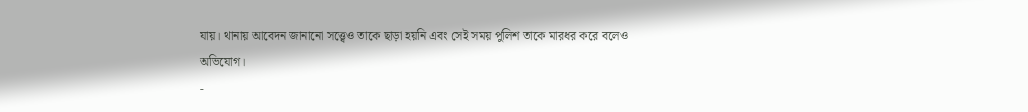যায়। থানায় আবেদন জানানো সত্ত্বেও তাকে ছাড়া হয়নি এবং সেই সময় পুলিশ তাকে মারধর করে বলেও অভিযোগ।
-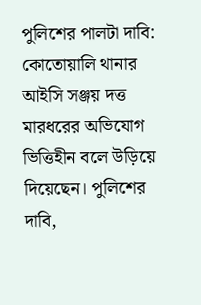পুলিশের পালটা দাবি: কোতোয়ালি থানার আইসি সঞ্জয় দত্ত মারধরের অভিযোগ ভিত্তিহীন বলে উড়িয়ে দিয়েছেন। পুলিশের দাবি,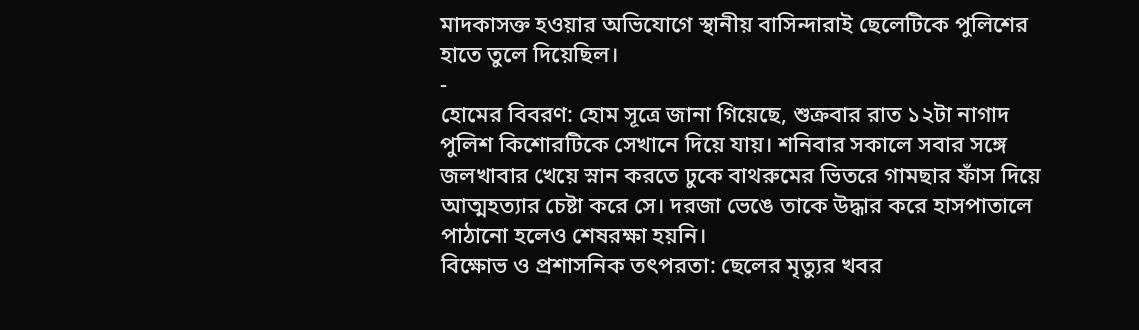মাদকাসক্ত হওয়ার অভিযোগে স্থানীয় বাসিন্দারাই ছেলেটিকে পুলিশের হাতে তুলে দিয়েছিল।
-
হোমের বিবরণ: হোম সূত্রে জানা গিয়েছে, শুক্রবার রাত ১২টা নাগাদ পুলিশ কিশোরটিকে সেখানে দিয়ে যায়। শনিবার সকালে সবার সঙ্গে জলখাবার খেয়ে স্নান করতে ঢুকে বাথরুমের ভিতরে গামছার ফাঁস দিয়ে আত্মহত্যার চেষ্টা করে সে। দরজা ভেঙে তাকে উদ্ধার করে হাসপাতালে পাঠানো হলেও শেষরক্ষা হয়নি।
বিক্ষোভ ও প্রশাসনিক তৎপরতা: ছেলের মৃত্যুর খবর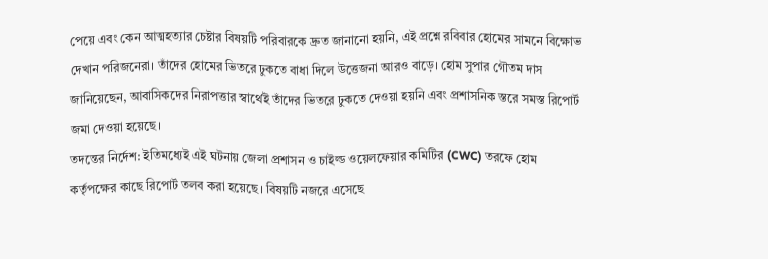পেয়ে এবং কেন আত্মহত্যার চেষ্টার বিষয়টি পরিবারকে দ্রুত জানানো হয়নি, এই প্রশ্নে রবিবার হোমের সামনে বিক্ষোভ দেখান পরিজনেরা। তাঁদের হোমের ভিতরে ঢুকতে বাধা দিলে উত্তেজনা আরও বাড়ে। হোম সুপার গৌতম দাস জানিয়েছেন, আবাসিকদের নিরাপত্তার স্বার্থেই তাঁদের ভিতরে ঢুকতে দেওয়া হয়নি এবং প্রশাসনিক স্তরে সমস্ত রিপোর্ট জমা দেওয়া হয়েছে।
তদন্তের নির্দেশ: ইতিমধ্যেই এই ঘটনায় জেলা প্রশাসন ও চাইল্ড ওয়েলফেয়ার কমিটির (CWC) তরফে হোম কর্তৃপক্ষের কাছে রিপোর্ট তলব করা হয়েছে। বিষয়টি নজরে এসেছে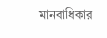মানবাধিকার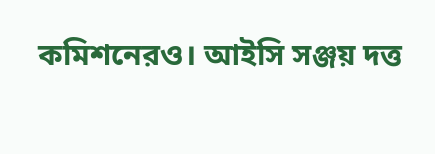কমিশনেরও। আইসি সঞ্জয় দত্ত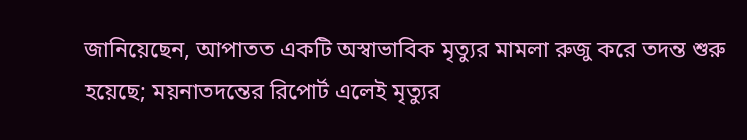জানিয়েছেন, আপাতত একটি অস্বাভাবিক মৃত্যুর মামলা রুজু করে তদন্ত শুরু হয়েছে; ময়নাতদন্তের রিপোর্ট এলেই মৃত্যুর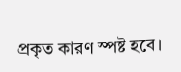প্রকৃত কারণ স্পষ্ট হবে।